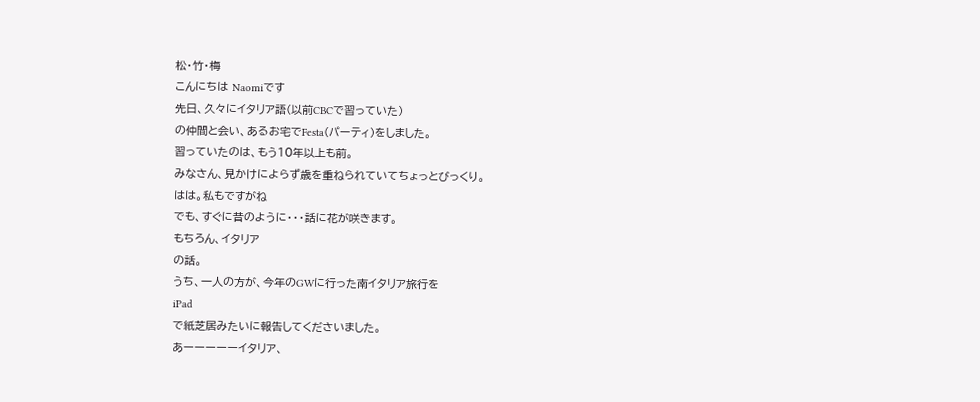松・竹・梅
こんにちは Naomiです
先日、久々にイタリア語(以前CBCで習っていた)
の仲間と会い、あるお宅でFesta(パーティ)をしました。
習っていたのは、もう10年以上も前。
みなさん、見かけによらず歳を重ねられていてちょっとびっくり。
はは。私もですがね
でも、すぐに昔のように・・・話に花が咲きます。
もちろん、イタリア
の話。
うち、一人の方が、今年のGWに行った南イタリア旅行を
iPad
で紙芝居みたいに報告してくださいました。
あーーーーーイタリア、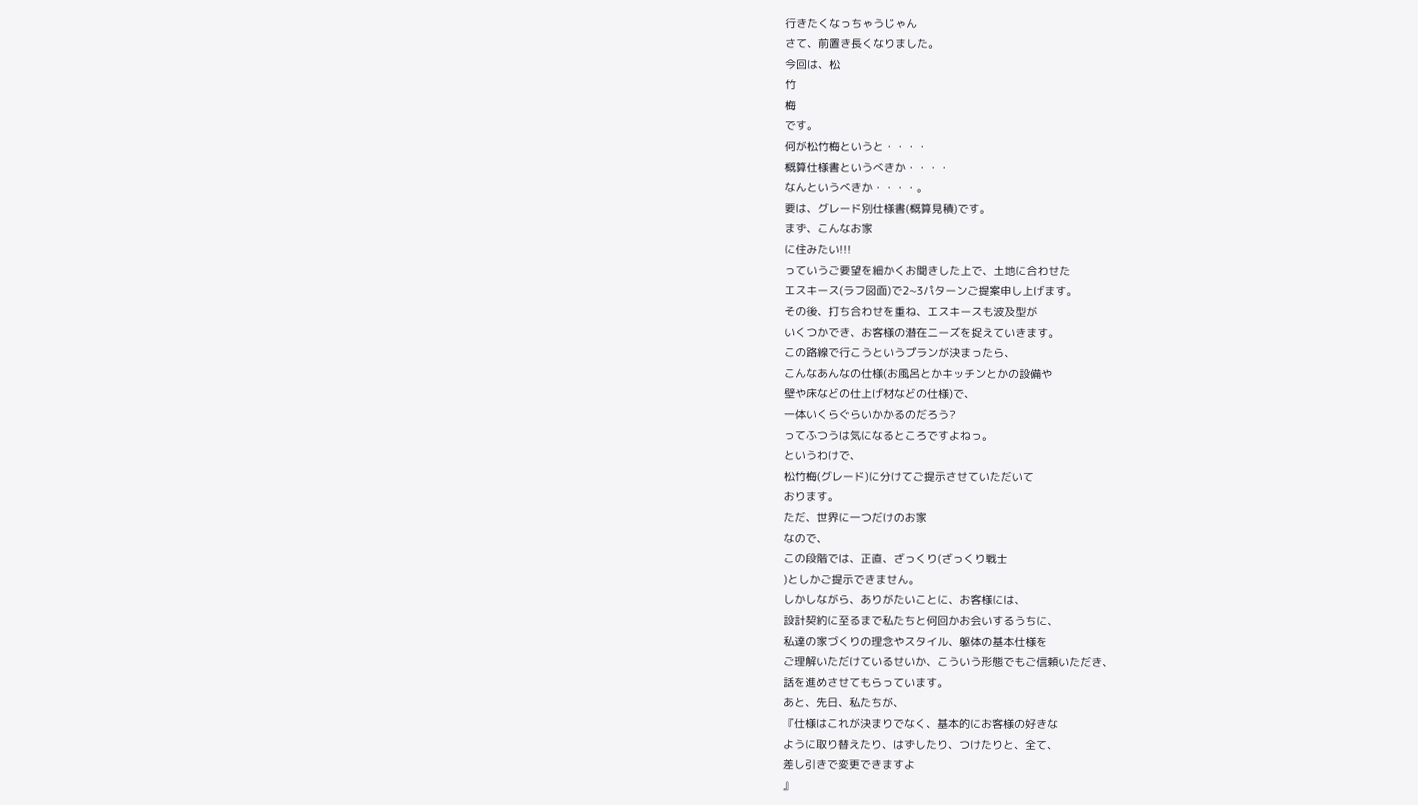行きたくなっちゃうじゃん
さて、前置き長くなりました。
今回は、松
竹
梅
です。
何が松竹梅というと・・・・
概算仕様書というべきか・・・・
なんというべきか・・・・。
要は、グレード別仕様書(概算見積)です。
まず、こんなお家
に住みたい!!!
っていうご要望を細かくお聞きした上で、土地に合わせた
エスキース(ラフ図面)で2~3パターンご提案申し上げます。
その後、打ち合わせを重ね、エスキースも波及型が
いくつかでき、お客様の潜在ニーズを捉えていきます。
この路線で行こうというプランが決まったら、
こんなあんなの仕様(お風呂とかキッチンとかの設備や
壁や床などの仕上げ材などの仕様)で、
一体いくらぐらいかかるのだろう?
ってふつうは気になるところですよねっ。
というわけで、
松竹梅(グレード)に分けてご提示させていただいて
おります。
ただ、世界に一つだけのお家
なので、
この段階では、正直、ざっくり(ざっくり戦士
)としかご提示できません。
しかしながら、ありがたいことに、お客様には、
設計契約に至るまで私たちと何回かお会いするうちに、
私達の家づくりの理念やスタイル、躯体の基本仕様を
ご理解いただけているせいか、こういう形態でもご信頼いただき、
話を進めさせてもらっています。
あと、先日、私たちが、
『仕様はこれが決まりでなく、基本的にお客様の好きな
ように取り替えたり、はずしたり、つけたりと、全て、
差し引きで変更できますよ
』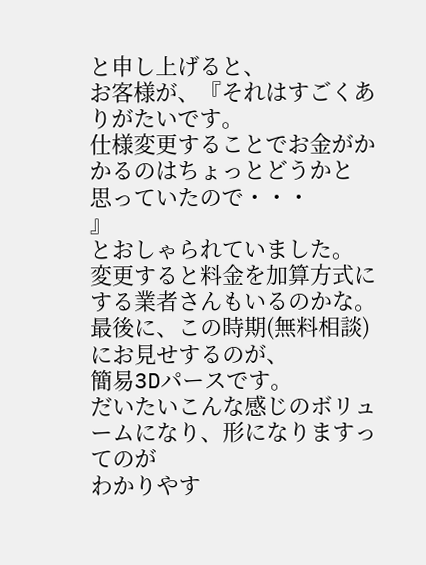と申し上げると、
お客様が、『それはすごくありがたいです。
仕様変更することでお金がかかるのはちょっとどうかと
思っていたので・・・
』
とおしゃられていました。
変更すると料金を加算方式にする業者さんもいるのかな。
最後に、この時期(無料相談)にお見せするのが、
簡易3Dパースです。
だいたいこんな感じのボリュームになり、形になりますってのが
わかりやす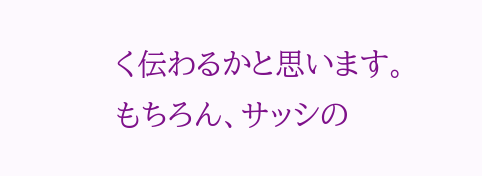く伝わるかと思います。
もちろん、サッシの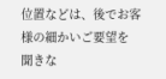位置などは、後でお客様の細かいご要望を
聞きな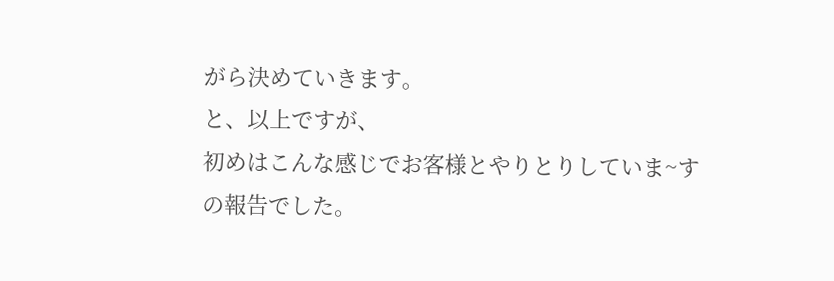がら決めていきます。
と、以上ですが、
初めはこんな感じでお客様とやりとりしていま~す
の報告でした。